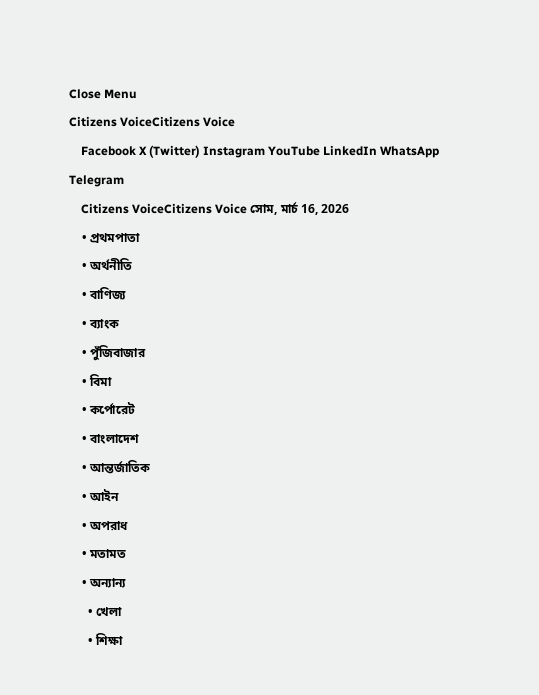Close Menu
Citizens VoiceCitizens Voice
    Facebook X (Twitter) Instagram YouTube LinkedIn WhatsApp Telegram
    Citizens VoiceCitizens Voice সোম, মার্চ 16, 2026
    • প্রথমপাতা
    • অর্থনীতি
    • বাণিজ্য
    • ব্যাংক
    • পুঁজিবাজার
    • বিমা
    • কর্পোরেট
    • বাংলাদেশ
    • আন্তর্জাতিক
    • আইন
    • অপরাধ
    • মতামত
    • অন্যান্য
      • খেলা
      • শিক্ষা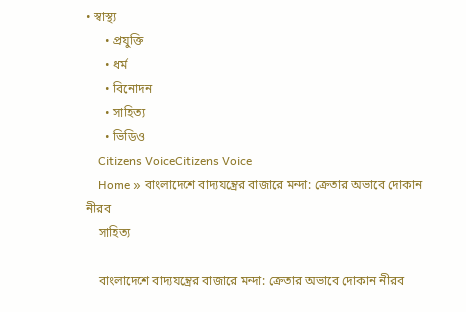• স্বাস্থ্য
      • প্রযুক্তি
      • ধর্ম
      • বিনোদন
      • সাহিত্য
      • ভিডিও
    Citizens VoiceCitizens Voice
    Home » বাংলাদেশে বাদ্যযন্ত্রের বাজারে মন্দা: ক্রেতার অভাবে দোকান নীরব
    সাহিত্য

    বাংলাদেশে বাদ্যযন্ত্রের বাজারে মন্দা: ক্রেতার অভাবে দোকান নীরব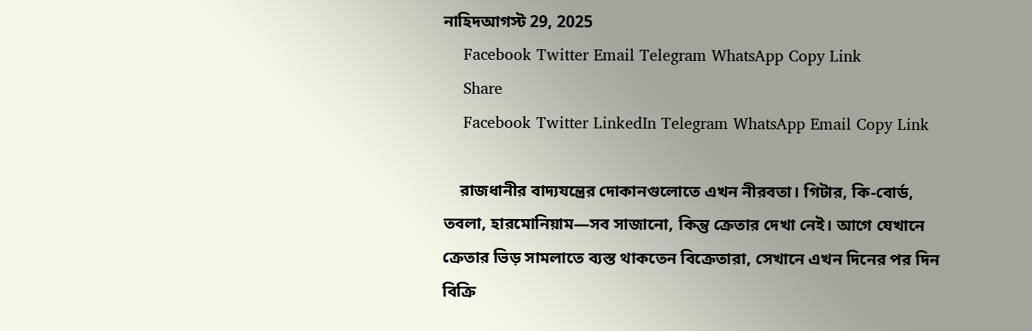নাহিদআগস্ট 29, 2025
    Facebook Twitter Email Telegram WhatsApp Copy Link
    Share
    Facebook Twitter LinkedIn Telegram WhatsApp Email Copy Link

    রাজধানীর বাদ্যযন্ত্রের দোকানগুলোতে এখন নীরবতা। গিটার, কি-বোর্ড, তবলা, হারমোনিয়াম—সব সাজানো, কিন্তু ক্রেতার দেখা নেই। আগে যেখানে ক্রেতার ভিড় সামলাতে ব্যস্ত থাকতেন বিক্রেতারা, সেখানে এখন দিনের পর দিন বিক্রি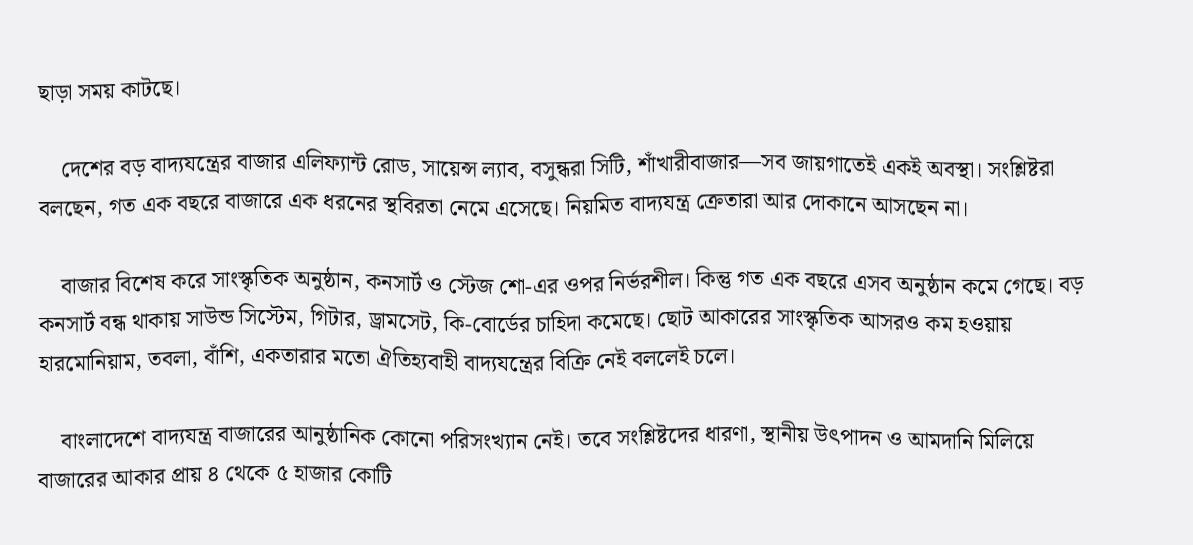ছাড়া সময় কাটছে।

    দেশের বড় বাদ্যযন্ত্রের বাজার এলিফ্যান্ট রোড, সায়েন্স ল্যাব, বসুন্ধরা সিটি, শাঁখারীবাজার—সব জায়গাতেই একই অবস্থা। সংশ্লিষ্টরা বলছেন, গত এক বছরে বাজারে এক ধরনের স্থবিরতা নেমে এসেছে। নিয়মিত বাদ্যযন্ত্র ক্রেতারা আর দোকানে আসছেন না।

    বাজার বিশেষ করে সাংস্কৃতিক অনুষ্ঠান, কনসার্ট ও স্টেজ শো-এর ওপর নির্ভরশীল। কিন্তু গত এক বছরে এসব অনুষ্ঠান কমে গেছে। বড় কনসার্ট বন্ধ থাকায় সাউন্ড সিস্টেম, গিটার, ড্রামসেট, কি-বোর্ডের চাহিদা কমেছে। ছোট আকারের সাংস্কৃতিক আসরও কম হওয়ায় হারমোনিয়াম, তবলা, বাঁশি, একতারার মতো ঐতিহ্যবাহী বাদ্যযন্ত্রের বিক্রি নেই বললেই চলে।

    বাংলাদেশে বাদ্যযন্ত্র বাজারের আনুষ্ঠানিক কোনো পরিসংখ্যান নেই। তবে সংশ্লিষ্টদের ধারণা, স্থানীয় উৎপাদন ও আমদানি মিলিয়ে বাজারের আকার প্রায় ৪ থেকে ৫ হাজার কোটি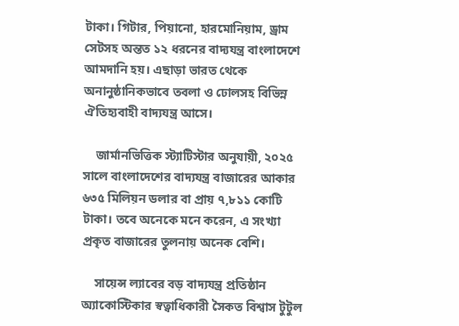টাকা। গিটার, পিয়ানো, হারমোনিয়াম, ড্রাম সেটসহ অন্তত ১২ ধরনের বাদ্যযন্ত্র বাংলাদেশে আমদানি হয়। এছাড়া ভারত থেকে অনানুষ্ঠানিকভাবে তবলা ও ঢোলসহ বিভিন্ন ঐতিহ্যবাহী বাদ্যযন্ত্র আসে।

    জার্মানভিত্তিক স্ট্যাটিস্টার অনুযায়ী, ২০২৫ সালে বাংলাদেশের বাদ্যযন্ত্র বাজারের আকার ৬৩৫ মিলিয়ন ডলার বা প্রায় ৭,৮১১ কোটি টাকা। তবে অনেকে মনে করেন, এ সংখ্যা প্রকৃত বাজারের তুলনায় অনেক বেশি।

    সায়েন্স ল্যাবের বড় বাদ্যযন্ত্র প্রতিষ্ঠান অ্যাকোস্টিকার স্বত্বাধিকারী সৈকত বিশ্বাস টুটুল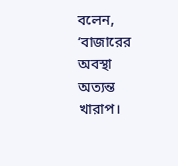বলেন, ‘বাজারের অবস্থা অত্যন্ত খারাপ।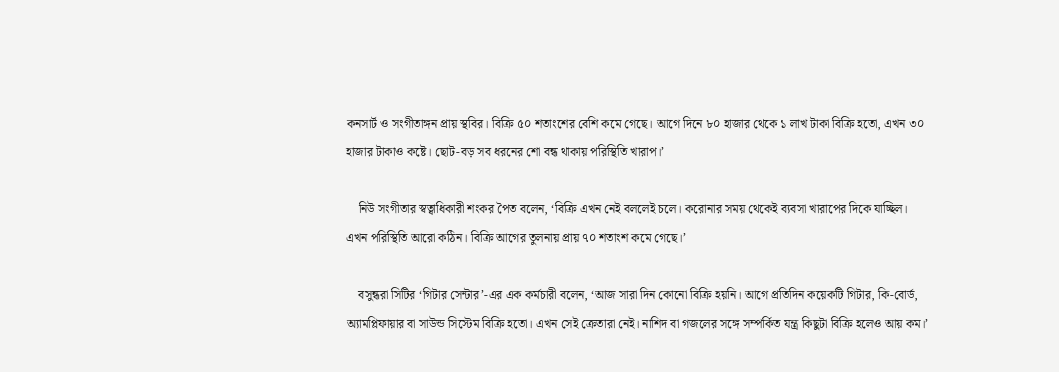কনসার্ট ও সংগীতাঙ্গন প্রায় স্থবির। বিক্রি ৫০ শতাংশের বেশি কমে গেছে। আগে দিনে ৮০ হাজার থেকে ১ লাখ টাকা বিক্রি হতো, এখন ৩০ হাজার টাকাও কষ্টে। ছোট-বড় সব ধরনের শো বন্ধ থাকায় পরিস্থিতি খারাপ।’

    নিউ সংগীতার স্বত্বাধিকারী শংকর পৈত বলেন, ‘বিক্রি এখন নেই বললেই চলে। করোনার সময় থেকেই ব্যবসা খারাপের দিকে যাচ্ছিল। এখন পরিস্থিতি আরো কঠিন। বিক্রি আগের তুলনায় প্রায় ৭০ শতাংশ কমে গেছে।’

    বসুন্ধরা সিটির ‘গিটার সেন্টার’-এর এক কর্মচারী বলেন, ‘আজ সারা দিন কোনো বিক্রি হয়নি। আগে প্রতিদিন কয়েকটি গিটার, কি-বোর্ড, অ্যামপ্লিফায়ার বা সাউন্ড সিস্টেম বিক্রি হতো। এখন সেই ক্রেতারা নেই। নাশিদ বা গজলের সঙ্গে সম্পর্কিত যন্ত্র কিছুটা বিক্রি হলেও আয় কম।’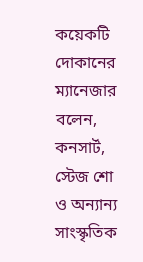কয়েকটি দোকানের ম্যানেজার বলেন, কনসার্ট, স্টেজ শো ও অন্যান্য সাংস্কৃতিক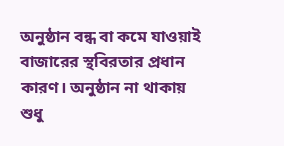অনুষ্ঠান বন্ধ বা কমে যাওয়াই বাজারের স্থবিরতার প্রধান কারণ। অনুষ্ঠান না থাকায় শুধু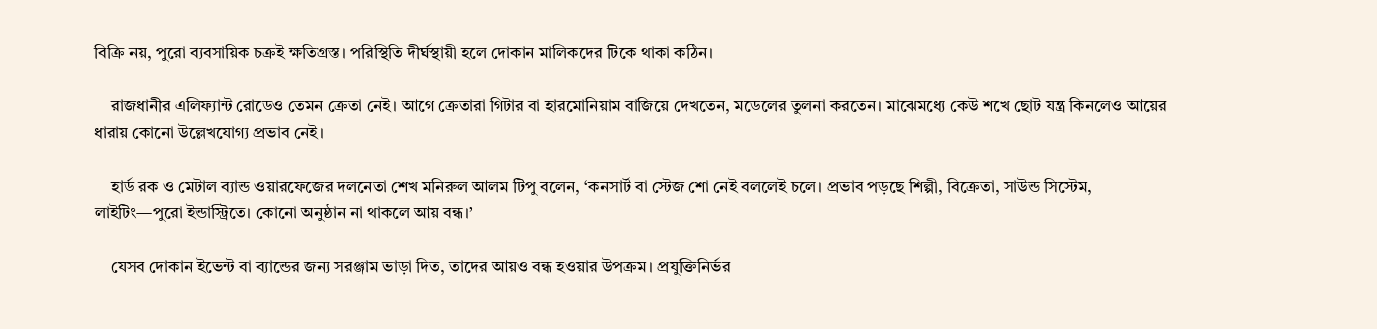বিক্রি নয়, পুরো ব্যবসায়িক চক্রই ক্ষতিগ্রস্ত। পরিস্থিতি দীর্ঘস্থায়ী হলে দোকান মালিকদের টিকে থাকা কঠিন।

    রাজধানীর এলিফ্যান্ট রোডেও তেমন ক্রেতা নেই। আগে ক্রেতারা গিটার বা হারমোনিয়াম বাজিয়ে দেখতেন, মডেলের তুলনা করতেন। মাঝেমধ্যে কেউ শখে ছোট যন্ত্র কিনলেও আয়ের ধারায় কোনো উল্লেখযোগ্য প্রভাব নেই।

    হার্ড রক ও মেটাল ব্যান্ড ওয়ারফেজের দলনেতা শেখ মনিরুল আলম টিপু বলেন, ‘কনসার্ট বা স্টেজ শো নেই বললেই চলে। প্রভাব পড়ছে শিল্পী, বিক্রেতা, সাউন্ড সিস্টেম, লাইটিং—পুরো ইন্ডাস্ট্রিতে। কোনো অনুষ্ঠান না থাকলে আয় বন্ধ।’

    যেসব দোকান ইভেন্ট বা ব্যান্ডের জন্য সরঞ্জাম ভাড়া দিত, তাদের আয়ও বন্ধ হওয়ার উপক্রম। প্রযুক্তিনির্ভর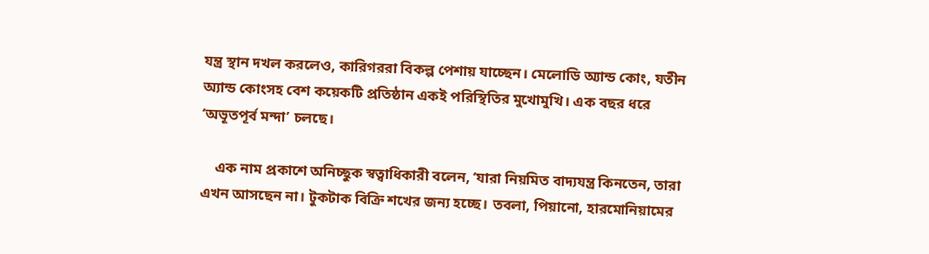যন্ত্র স্থান দখল করলেও, কারিগররা বিকল্প পেশায় যাচ্ছেন। মেলোডি অ্যান্ড কোং, যতীন অ্যান্ড কোংসহ বেশ কয়েকটি প্রতিষ্ঠান একই পরিস্থিতির মুখোমুখি। এক বছর ধরে ‘অভূতপূর্ব মন্দা’ চলছে।

    এক নাম প্রকাশে অনিচ্ছুক স্বত্বাধিকারী বলেন, ‘যারা নিয়মিত বাদ্যযন্ত্র কিনতেন, তারা এখন আসছেন না। টুকটাক বিক্রি শখের জন্য হচ্ছে। তবলা, পিয়ানো, হারমোনিয়ামের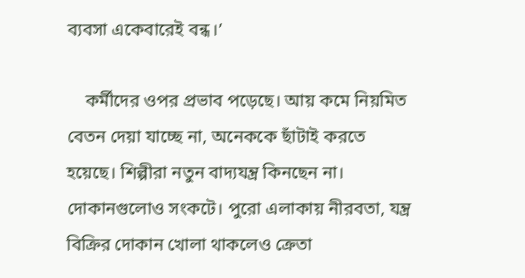ব্যবসা একেবারেই বন্ধ।’

    কর্মীদের ওপর প্রভাব পড়েছে। আয় কমে নিয়মিত বেতন দেয়া যাচ্ছে না, অনেককে ছাঁটাই করতে হয়েছে। শিল্পীরা নতুন বাদ্যযন্ত্র কিনছেন না। দোকানগুলোও সংকটে। পুরো এলাকায় নীরবতা, যন্ত্র বিক্রির দোকান খোলা থাকলেও ক্রেতা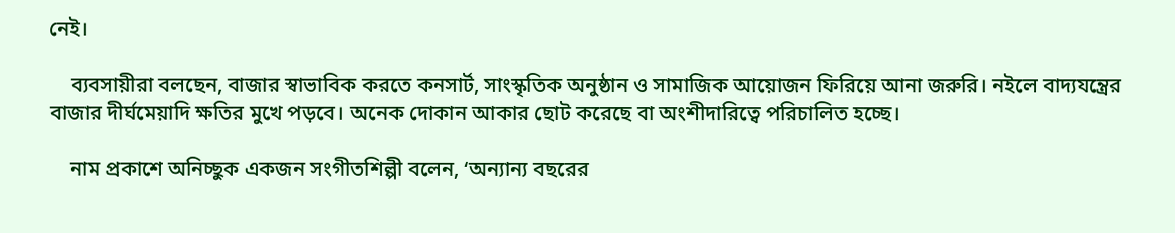নেই।

    ব্যবসায়ীরা বলছেন, বাজার স্বাভাবিক করতে কনসার্ট, সাংস্কৃতিক অনুষ্ঠান ও সামাজিক আয়োজন ফিরিয়ে আনা জরুরি। নইলে বাদ্যযন্ত্রের বাজার দীর্ঘমেয়াদি ক্ষতির মুখে পড়বে। অনেক দোকান আকার ছোট করেছে বা অংশীদারিত্বে পরিচালিত হচ্ছে।

    নাম প্রকাশে অনিচ্ছুক একজন সংগীতশিল্পী বলেন, ‘অন্যান্য বছরের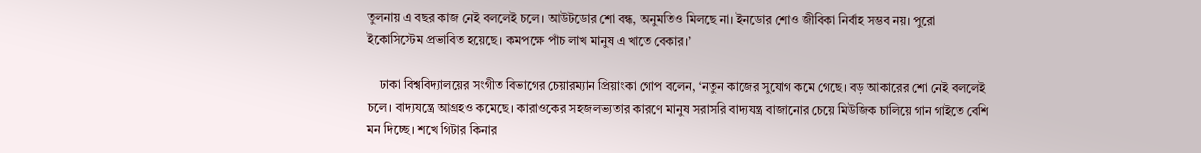তুলনায় এ বছর কাজ নেই বললেই চলে। আউটডোর শো বন্ধ, অনুমতিও মিলছে না। ইনডোর শোও জীবিকা নির্বাহ সম্ভব নয়। পুরো ইকোসিস্টেম প্রভাবিত হয়েছে। কমপক্ষে পাঁচ লাখ মানুষ এ খাতে বেকার।’

    ঢাকা বিশ্ববিদ্যালয়ের সংগীত বিভাগের চেয়ারম্যান প্রিয়াংকা গোপ বলেন, ‘নতুন কাজের সুযোগ কমে গেছে। বড় আকারের শো নেই বললেই চলে। বাদ্যযন্ত্রে আগ্রহও কমেছে। কারাওকের সহজলভ্যতার কারণে মানুষ সরাসরি বাদ্যযন্ত্র বাজানোর চেয়ে মিউজিক চালিয়ে গান গাইতে বেশি মন দিচ্ছে। শখে গিটার কিনার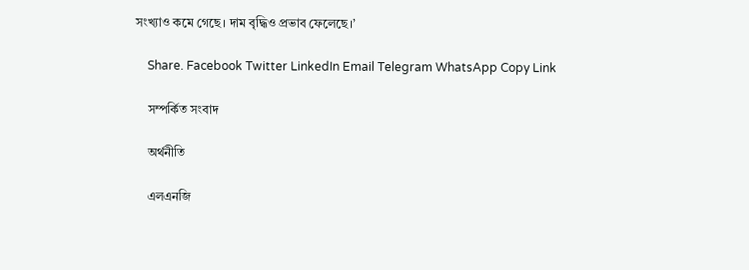সংখ্যাও কমে গেছে। দাম বৃদ্ধিও প্রভাব ফেলেছে।’

    Share. Facebook Twitter LinkedIn Email Telegram WhatsApp Copy Link

    সম্পর্কিত সংবাদ

    অর্থনীতি

    এলএনজি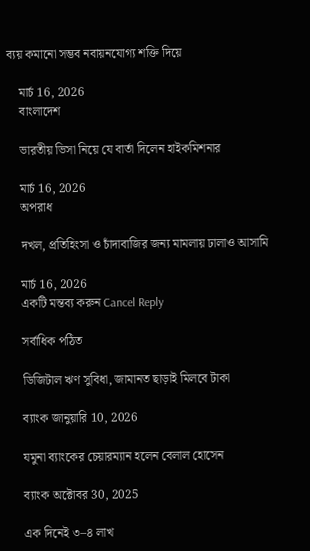ব্যয় কমানো সম্ভব নবায়নযোগ্য শক্তি দিয়ে

    মার্চ 16, 2026
    বাংলাদেশ

    ভারতীয় ভিসা নিয়ে যে বার্তা দিলেন হাইক‌মিশনার

    মার্চ 16, 2026
    অপরাধ

    দখল, প্রতিহিংসা ও চাঁদাবাজির জন্য মামলায় ঢালাও আসামি

    মার্চ 16, 2026
    একটি মন্তব্য করুন Cancel Reply

    সর্বাধিক পঠিত

    ডিজিটাল ঋণ সুবিধা, জামানত ছাড়াই মিলবে টাকা

    ব্যাংক জানুয়ারি 10, 2026

    যমুনা ব্যাংকের চেয়ারম্যান হলেন বেলাল হোসেন

    ব্যাংক অক্টোবর 30, 2025

    এক দিনেই ৩–৪ লাখ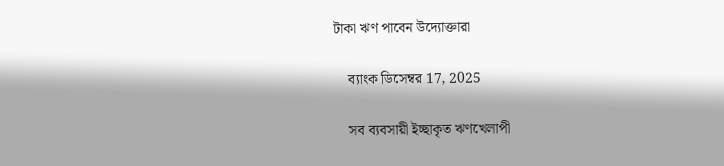টাকা ঋণ পাবেন উদ্যোক্তারা

    ব্যাংক ডিসেম্বর 17, 2025

    সব ব্যবসায়ী ইচ্ছাকৃত ঋণখেলাপী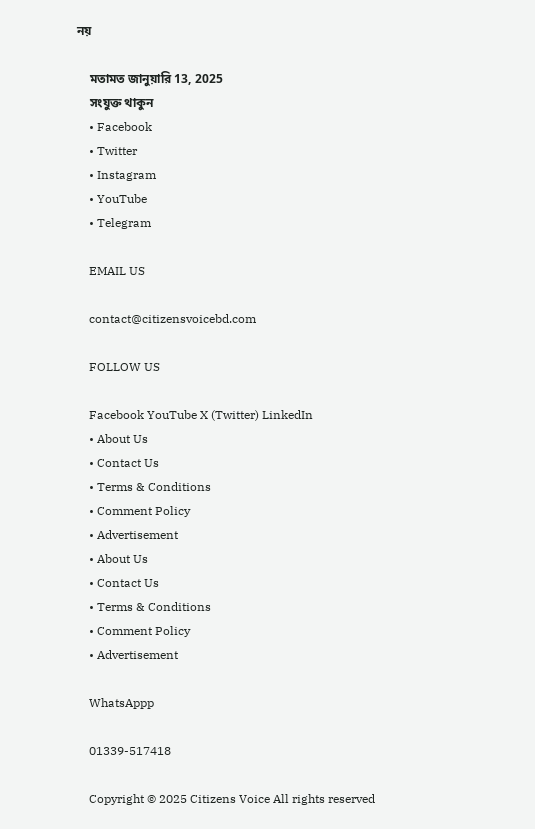নয়

    মতামত জানুয়ারি 13, 2025
    সংযুক্ত থাকুন
    • Facebook
    • Twitter
    • Instagram
    • YouTube
    • Telegram

    EMAIL US

    contact@citizensvoicebd.com

    FOLLOW US

    Facebook YouTube X (Twitter) LinkedIn
    • About Us
    • Contact Us
    • Terms & Conditions
    • Comment Policy
    • Advertisement
    • About Us
    • Contact Us
    • Terms & Conditions
    • Comment Policy
    • Advertisement

    WhatsAppp

    01339-517418

    Copyright © 2025 Citizens Voice All rights reserved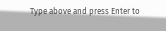Type above and press Enter to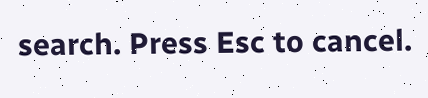search. Press Esc to cancel.